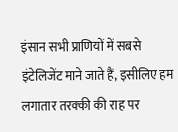इंसान सभी प्राणियों में सबसे इंटेलिजेंट माने जाते हैं, इसीलिए हम लगातार तरक्की की राह पर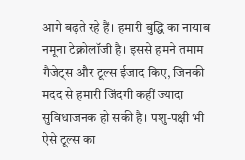आगे बढ़ते रहे हैं। हमारी बुद्धि का नायाब नमूना टेक्नोलॉजी है। इससे हमने तमाम गैजेट्स और टूल्स ईजाद किए, जिनकी मदद से हमारी जिंदगी कहीं ज्यादा सुविधाजनक हो सकी है। पशु-पक्षी भी ऐसे टूल्स का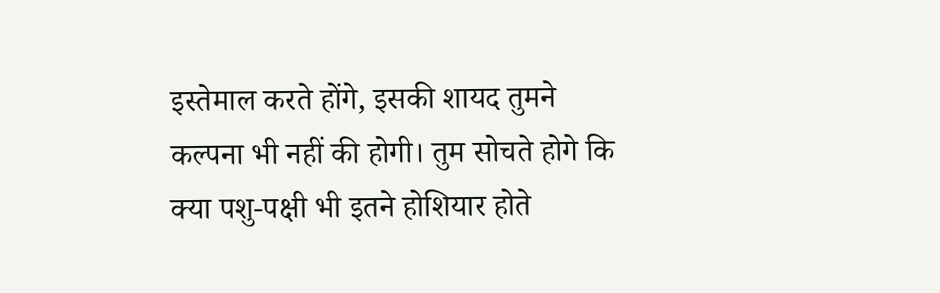इस्तेमाल करते होंगे, इसकी शायद तुमने कल्पना भी नहीं की होगी। तुम सोचते होगे कि क्या पशु-पक्षी भी इतने होशियार होते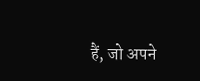हैं, जो अपने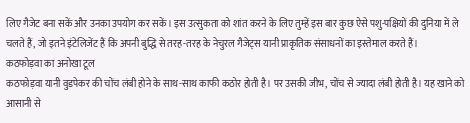लिए गैजेट बना सकें और उनका उपयोग कर सकें। इस उत्सुकता को शांत करने के लिए तुम्हें इस बार कुछ ऐसे पशु-पक्षियों की दुनिया में ले चलते हैं, जो इतने इंटेलिजेंट हैं कि अपनी बुद्धि से तरह-तरह के नेचुरल गैजेट्स यानी प्राकृतिक संसाधनों का इस्तेमाल करते हैं।
कठफोड़वा का अनोखा टूल
कठफोड़वा यानी वुडपेकर की चोंच लंबी होने के साथ-साथ काफी कठोर होती है। पर उसकी जीभ, चोंच से ज्यादा लंबी होती है। यह खाने को आसानी से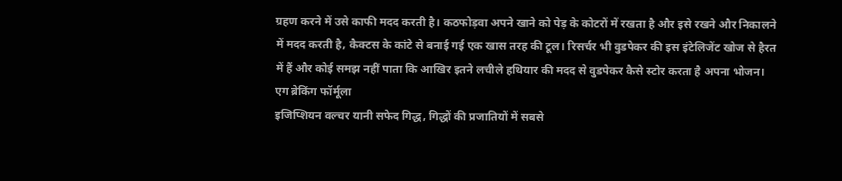ग्रहण करने में उसे काफी मदद करती है। कठफोड़वा अपने खाने को पेड़ के कोटरों में रखता है और इसे रखने और निकालने में मदद करती है, कैक्टस के कांटे से बनाई गई एक खास तरह की टूल। रिसर्चर भी वुडपेकर की इस इंटेलिजेंट खोज से हैरत में हैं और कोई समझ नहीं पाता कि आखिर इतने लचीले हथियार की मदद से वुडपेकर कैसे स्टोर करता है अपना भोजन।
एग ब्रेकिंग फॉर्मूला
इजिप्शियन वल्चर यानी सफेद गिद्ध, गिद्धों की प्रजातियों में सबसे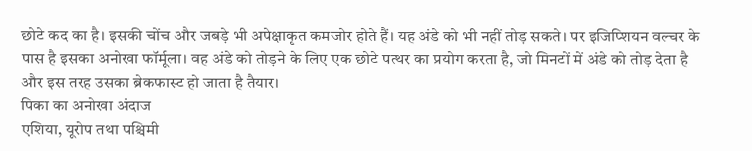छोटे कद का है। इसकी चोंच और जबड़े भी अपेक्षाकृत कमजोर होते हैं। यह अंडे को भी नहीं तोड़ सकते। पर इजिप्शियन वल्चर के पास है इसका अनोखा फॉर्मूला। वह अंडे को तोड़ने के लिए एक छोटे पत्थर का प्रयोग करता है, जो मिनटों में अंडे को तोड़ देता है और इस तरह उसका ब्रेकफास्ट हो जाता है तैयार।
पिका का अनोखा अंदाज
एशिया, यूरोप तथा पश्चिमी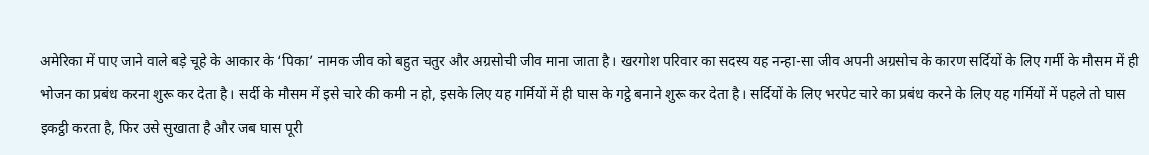अमेरिका में पाए जाने वाले बड़े चूहे के आकार के ‘पिका’ नामक जीव को बहुत चतुर और अग्रसोची जीव माना जाता है। खरगोश परिवार का सदस्य यह नन्हा-सा जीव अपनी अग्रसोच के कारण सर्दियों के लिए गर्मी के मौसम में ही भोजन का प्रबंध करना शुरू कर देता है। सर्दी के मौसम में इसे चारे की कमी न हो, इसके लिए यह गर्मियों में ही घास के गट्ठे बनाने शुरू कर देता है। सर्दियों के लिए भरपेट चारे का प्रबंध करने के लिए यह गर्मियों में पहले तो घास इकट्ठी करता है, फिर उसे सुखाता है और जब घास पूरी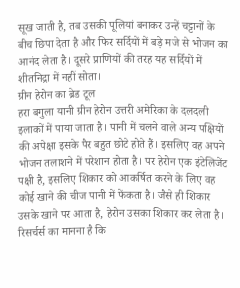सूख जाती है, तब उसकी पूलियां बनाकर उन्हें चट्टानों के बीच छिपा देता है और फिर सर्दियों में बड़े मजे से भोजन का आनंद लेता है। दूसरे प्राणियों की तरह यह सर्दियों में शीतनिद्रा में नहीं सोता।
ग्रीन हेरोन का ब्रेड टूल
हरा बगुला यानी ग्रीन हेरोन उत्तरी अमेरिका के दलदली इलाकों में पाया जाता है। पानी में चलने वाले अन्य पक्षियों की अपेक्षा इसके पैर बहुत छोटे होते हैं। इसलिए वह अपने भोजन तलाशने में परेशान होता है। पर हेरोन एक इंटेलिजेंट पक्षी है, इसलिए शिकार को आकर्षित करने के लिए वह कोई खाने की चीज पानी में फेंकता है। जैसे ही शिकार उसके खाने पर आता है, हेरोन उसका शिकार कर लेता है। रिसर्चर्स का मानना है कि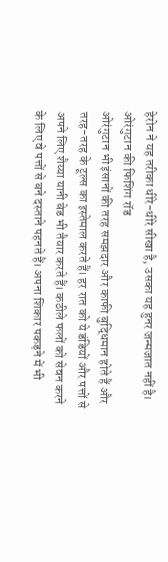हेरोन ने यह तरीका धीरे-धीरे सीखा है, उसका यह हुनर जन्मजात नहीं है।
ओरंगुटान की फिशिंग रॉड
ओरंगुटान भी इंसानों की तरह समझदार और काफी बुद्धिमान होते हैं और तरह-तरह के टूल्स का इस्तेमाल करते हैं। हर रात को ये डंडियों और पत्तों से अपने लिए शैय्या यानी बेड भी तैयार करते हैं। कठीले फलों को सेवन करने के लिए वे पत्तों से बने दस्ताने पहनते हैं। अपना शिकार पकड़ने में भी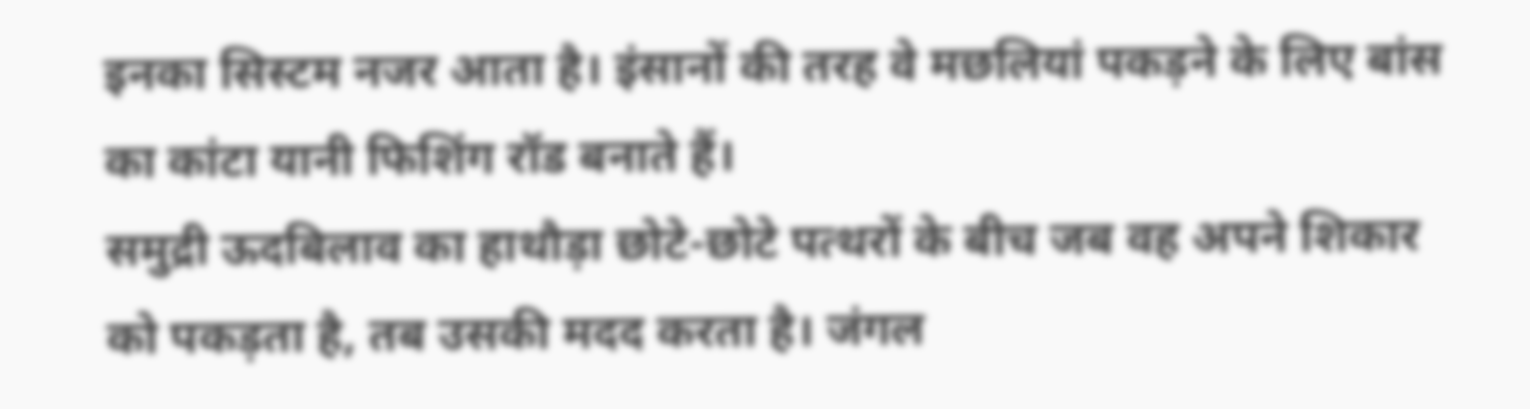इनका सिस्टम नजर आता है। इंसानों की तरह वे मछलियां पकड़ने के लिए बांस का कांटा यानी फिशिंग रॉड बनाते हैं।
समुद्री ऊदबिलाव का हाथौड़ा छोटे-छोटे पत्थरों के बीच जब वह अपने शिकार को पकड़ता है, तब उसकी मदद करता है। जंगल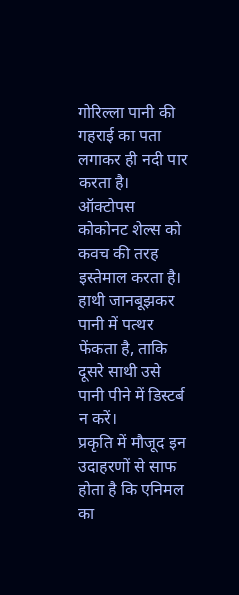गोरिल्ला पानी की गहराई का पता लगाकर ही नदी पार करता है। ऑक्टोपस कोकोनट शेल्स को कवच की तरह इस्तेमाल करता है। हाथी जानबूझकर पानी में पत्थर फेंकता है, ताकि दूसरे साथी उसे पानी पीने में डिस्टर्ब न करें।
प्रकृति में मौजूद इन उदाहरणों से साफ होता है कि एनिमल का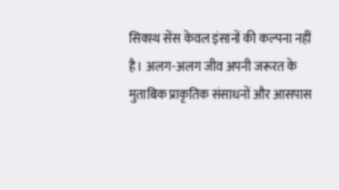सिक्स्थ सेंस केवल इंसानों की कल्पना नहीं है। अलग-अलग जीव अपनी जरूरत के मुताबिक प्राकृतिक संसाधनों और आसपास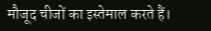मौजूद चीजों का इस्तेमाल करते हैं।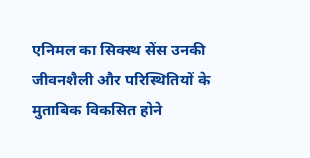एनिमल का सिक्स्थ सेंस उनकी जीवनशैली और परिस्थितियों के मुताबिक विकसित होने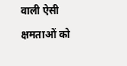वाली ऐसी क्षमताओं को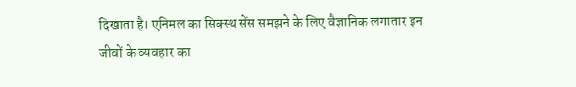दिखाता है। एनिमल का सिक्स्थ सेंस समझने के लिए वैज्ञानिक लगातार इन जीवों के व्यवहार का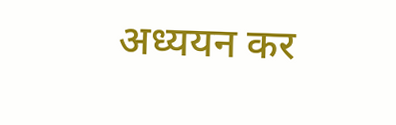अध्ययन कर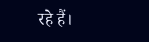रहे हैं।